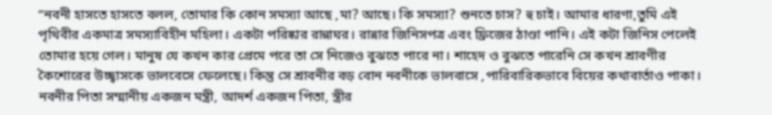“নবনী হাসতে হাসতে বলল, তোমার কি কোন সমস্যা আছে ,মা? আছে। কি সমস্যা? শুনতে চাস? হু চাই। আমার ধারণা,তুমি এই পৃথিবীর একমাত্র সমস্যাবিহীন মহিলা। একটা পরিষ্কার রান্নাঘর। রান্নার জিনিসপত্র এবং ফ্রিজের ঠাণ্ডা পানি। এই কটা জিনিস পেলেই তোমার হয়ে গেল। মানুষ যে কখন কার প্রেমে পরে তা সে নিজেও বুঝতে পারে না। শাহেদ ও বুঝতে পারেনি সে কখন শ্রাবণীর কৈশোরের উচ্ছ্বাসকে ভালবেসে ফেলেছে। কিন্তু সে শ্রাবনীর বড় বোন নবনীকে ভালবাসে ,পারিবারিকভাবে বিয়ের কথাবার্তাও পাকা। নবনীর পিতা সম্মানীয় একজন মন্ত্রী, আদর্শ একজন পিতা, স্ত্রীর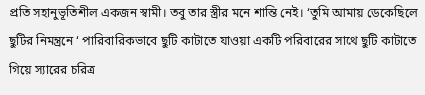প্রতি সহানুভূতিশীল একজন স্বামী। তবু তার স্ত্রীর মনে শান্তি নেই। ‘তুমি আমায় ডেকেছিলে ছুটির নিমন্ত্রনে ‘ পারিবারিকভাবে ছুটি কাটাতে যাওয়া একটি পরিবারের সাথে ছুটি কাটাতে গিয়ে স্যারের চরিত্র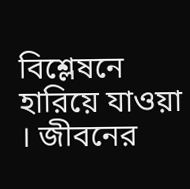বিশ্লেষনে হারিয়ে যাওয়া । জীবনের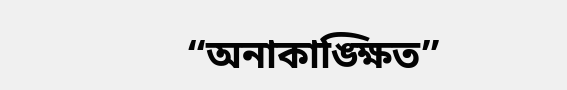“অনাকাঙ্ক্ষিত”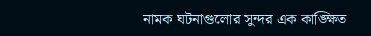নামক ঘটনাগুলোর সুন্দর এক কাঙ্ক্ষিত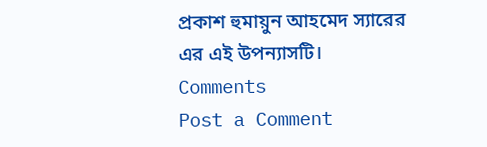প্রকাশ হুমায়ুন আহমেদ স্যারের এর এই উপন্যাসটি।
Comments
Post a Comment